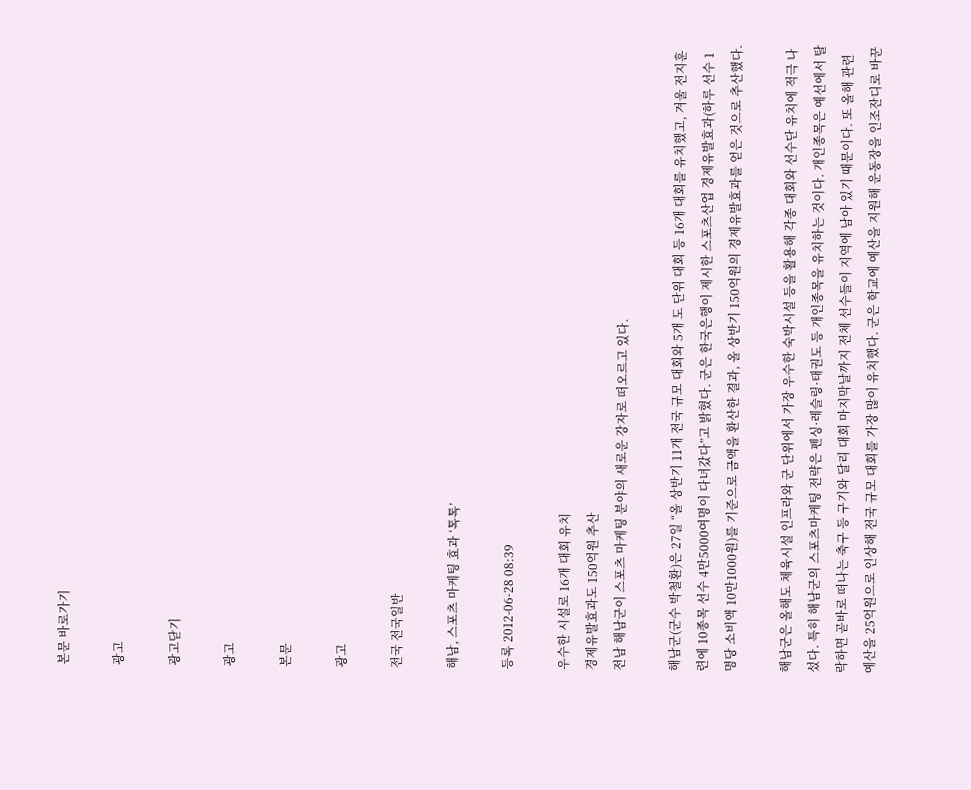본문 바로가기

광고

광고닫기

광고

본문

광고

전국 전국일반

해남, 스포츠 마케팅 효과 ‘톡톡’

등록 2012-06-28 08:39

우수한 시설로 16개 대회 유치
경제유발효과도 150억원 추산
전남 해남군이 스포츠 마케팅 분야의 새로운 강자로 떠오르고 있다.

해남군(군수 박철환)은 27일 “올 상반기 11개 전국 규모 대회와 5개 도 단위 대회 등 16개 대회를 유치했고, 겨울 전지훈련에 10종목 선수 4만5000여명이 다녀갔다”고 밝혔다. 군은 한국은행이 제시한 스포츠산업 경제유발효과(하루 선수 1명당 소비액 10만1000원)를 기준으로 금액을 환산한 결과, 올 상반기 150억원의 경제유발효과를 얻은 것으로 추산했다.

해남군은 올해도 체육시설 인프라와 군 단위에서 가장 우수한 숙박시설 등을 활용해 각종 대회와 선수단 유치에 적극 나섰다. 특히 해남군의 스포츠마케팅 전략은 펜싱·레슬링·태권도 등 개인종목을 유치하는 것이다. 개인종목은 예선에서 탈락하면 곧바로 떠나는 축구 등 구기와 달리 대회 마지막날까지 전체 선수들이 지역에 남아 있기 때문이다. 또 올해 관련 예산을 25억원으로 인상해 전국 규모 대회를 가장 많이 유치했다. 군은 학교에 예산을 지원해 운동장을 인조잔디로 바꾼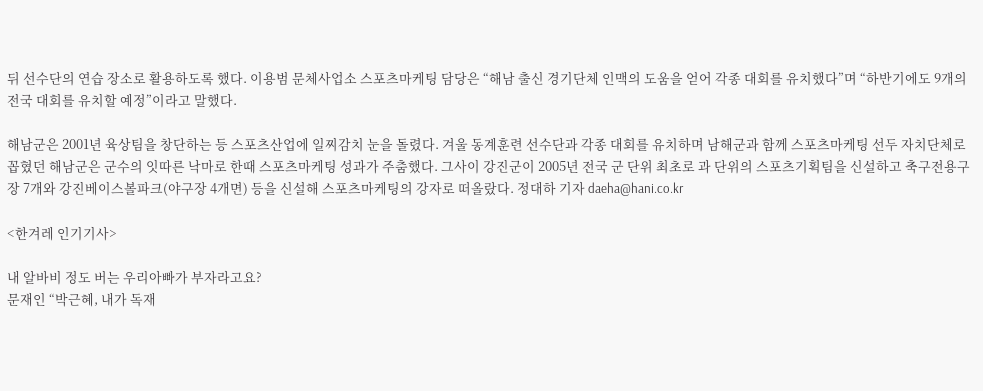뒤 선수단의 연습 장소로 활용하도록 했다. 이용범 문체사업소 스포츠마케팅 담당은 “해남 출신 경기단체 인맥의 도움을 얻어 각종 대회를 유치했다”며 “하반기에도 9개의 전국 대회를 유치할 예정”이라고 말했다.

해남군은 2001년 육상팀을 창단하는 등 스포츠산업에 일찌감치 눈을 돌렸다. 겨울 동계훈련 선수단과 각종 대회를 유치하며 남해군과 함께 스포츠마케팅 선두 자치단체로 꼽혔던 해남군은 군수의 잇따른 낙마로 한때 스포츠마케팅 성과가 주춤했다. 그사이 강진군이 2005년 전국 군 단위 최초로 과 단위의 스포츠기획팀을 신설하고 축구전용구장 7개와 강진베이스볼파크(야구장 4개면) 등을 신설해 스포츠마케팅의 강자로 떠올랐다. 정대하 기자 daeha@hani.co.kr

<한겨레 인기기사>

내 알바비 정도 버는 우리아빠가 부자라고요?
문재인 “박근혜, 내가 독재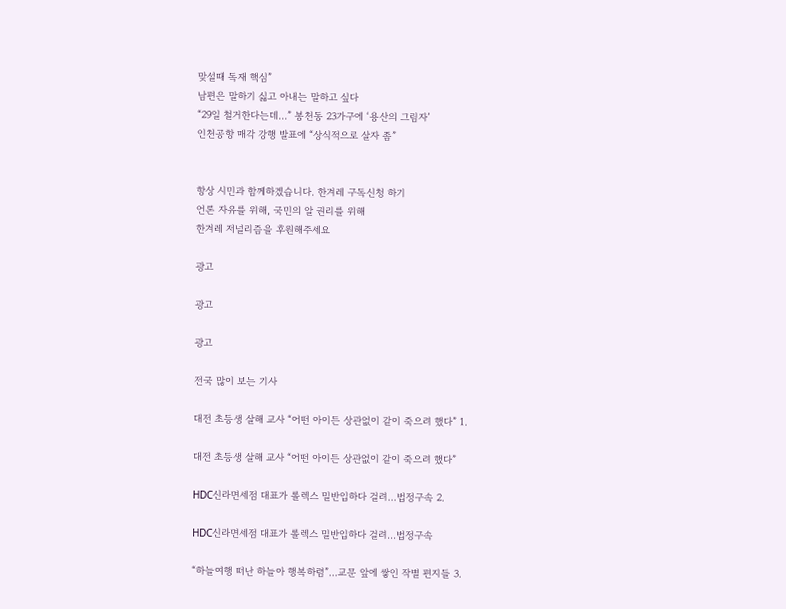맞설때 독재 핵심”
남편은 말하기 싫고 아내는 말하고 싶다
“29일 철거한다는데…” 봉천동 23가구에 ‘용산의 그림자’
인천공항 매각 강행 발표에 “상식적으로 살자 좀”


항상 시민과 함께하겠습니다. 한겨레 구독신청 하기
언론 자유를 위해, 국민의 알 권리를 위해
한겨레 저널리즘을 후원해주세요

광고

광고

광고

전국 많이 보는 기사

대전 초등생 살해 교사 “어떤 아이든 상관없이 같이 죽으려 했다” 1.

대전 초등생 살해 교사 “어떤 아이든 상관없이 같이 죽으려 했다”

HDC신라면세점 대표가 롤렉스 밀반입하다 걸려…법정구속 2.

HDC신라면세점 대표가 롤렉스 밀반입하다 걸려…법정구속

“하늘여행 떠난 하늘아 행복하렴”…교문 앞에 쌓인 작별 편지들 3.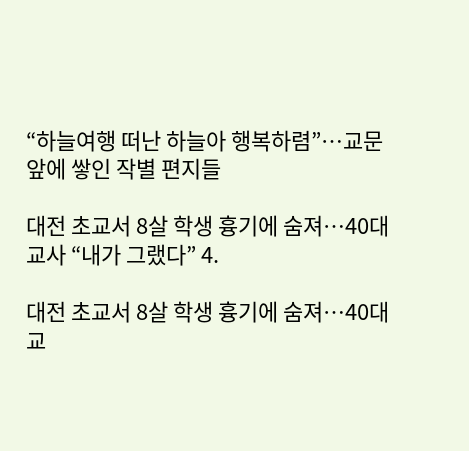“하늘여행 떠난 하늘아 행복하렴”…교문 앞에 쌓인 작별 편지들

대전 초교서 8살 학생 흉기에 숨져…40대 교사 “내가 그랬다” 4.

대전 초교서 8살 학생 흉기에 숨져…40대 교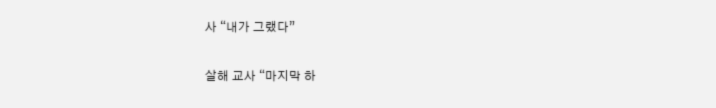사 “내가 그랬다”

살해 교사 “마지막 하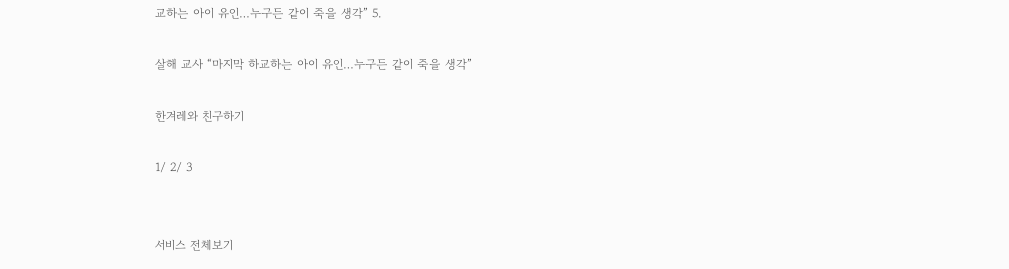교하는 아이 유인…누구든 같이 죽을 생각” 5.

살해 교사 “마지막 하교하는 아이 유인…누구든 같이 죽을 생각”

한겨레와 친구하기

1/ 2/ 3


서비스 전체보기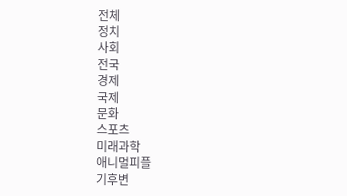전체
정치
사회
전국
경제
국제
문화
스포츠
미래과학
애니멀피플
기후변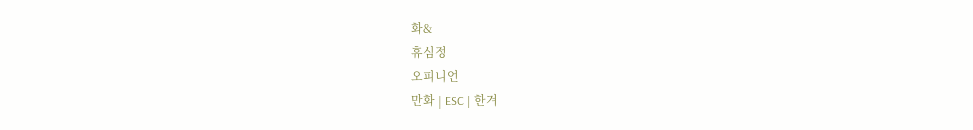화&
휴심정
오피니언
만화 | ESC | 한겨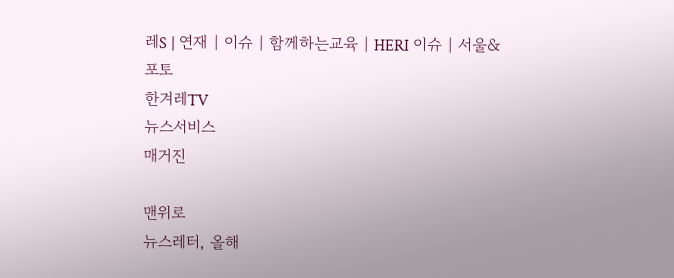레S | 연재 | 이슈 | 함께하는교육 | HERI 이슈 | 서울&
포토
한겨레TV
뉴스서비스
매거진

맨위로
뉴스레터, 올해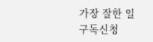가장 잘한 일 구독신청